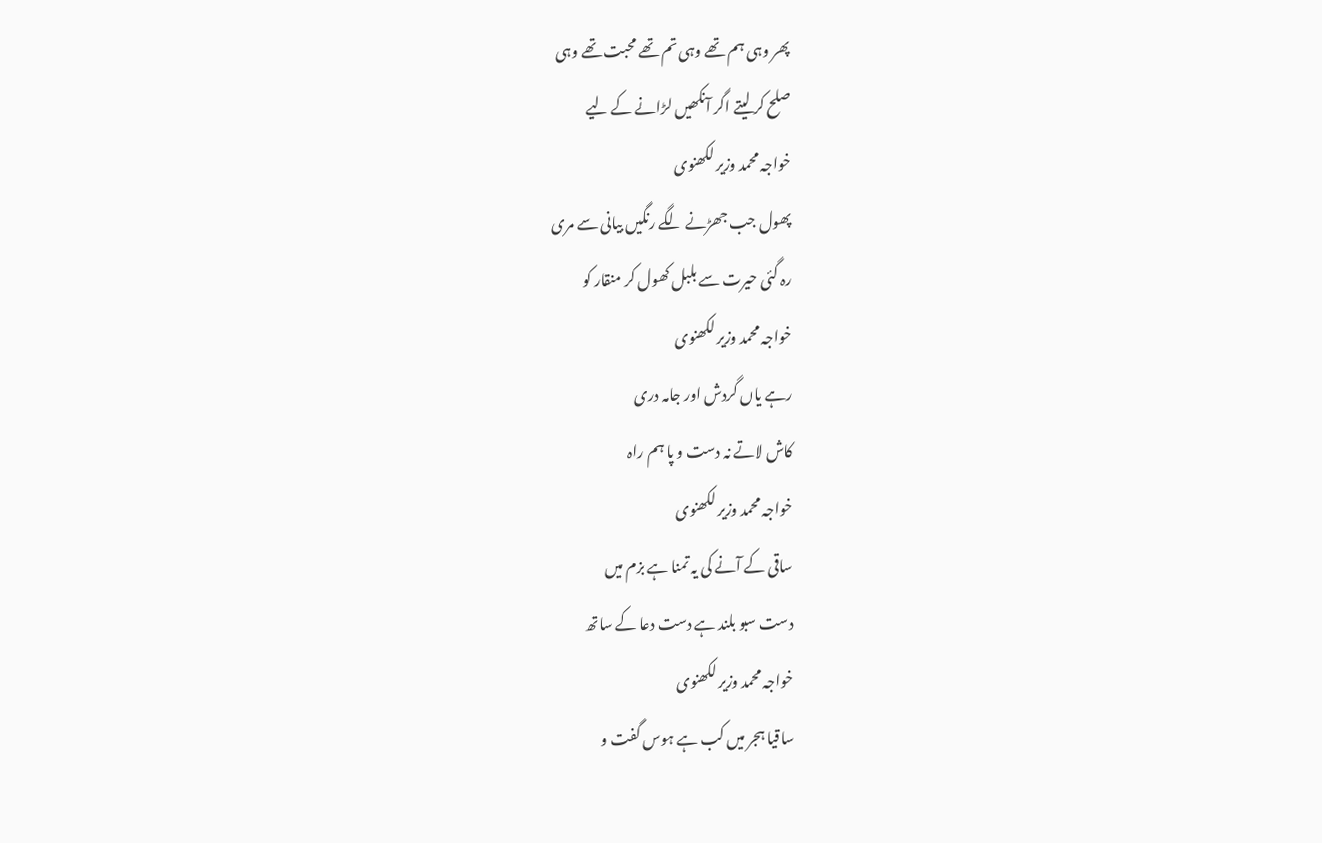پھر وہی ہم تھے وہی تم تھے محبت تھے وہی
صلح کر لیتے اگر آنکھیں لڑانے کے لیے
خواجہ محمد وزیر لکھنوی
پھول جب جھڑنے لگے رنگیں بیانی سے مری
رہ گئی حیرت سے بلبل کھول کر منقار کو
خواجہ محمد وزیر لکھنوی
رہے یاں گردش اور جامہ دری
کاش لاتے نہ دست و پا ہم راہ
خواجہ محمد وزیر لکھنوی
ساقی کے آنے کی یہ تمنا ہے بزم میں
دست سبو بلند ہے دست دعا کے ساتھ
خواجہ محمد وزیر لکھنوی
ساقیا ہجر میں کب ہے ہوس گفت و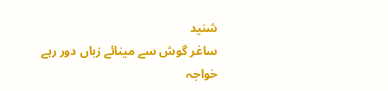شنید
ساغر گوش سے مینائے زباں دور رہے
خواجہ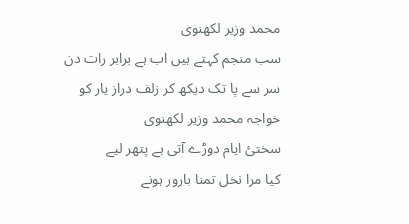محمد وزیر لکھنوی
سب منجم کہتے ہیں اب ہے برابر رات دن
سر سے پا تک دیکھ کر زلف دراز یار کو
خواجہ محمد وزیر لکھنوی
سختیٔ ایام دوڑے آتی ہے پتھر لیے
کیا مرا نخل تمنا بارور ہونے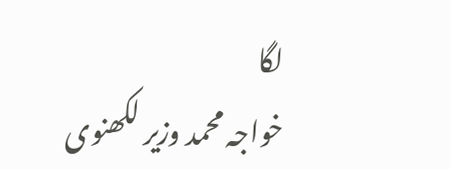لگا
خواجہ محمد وزیر لکھنوی